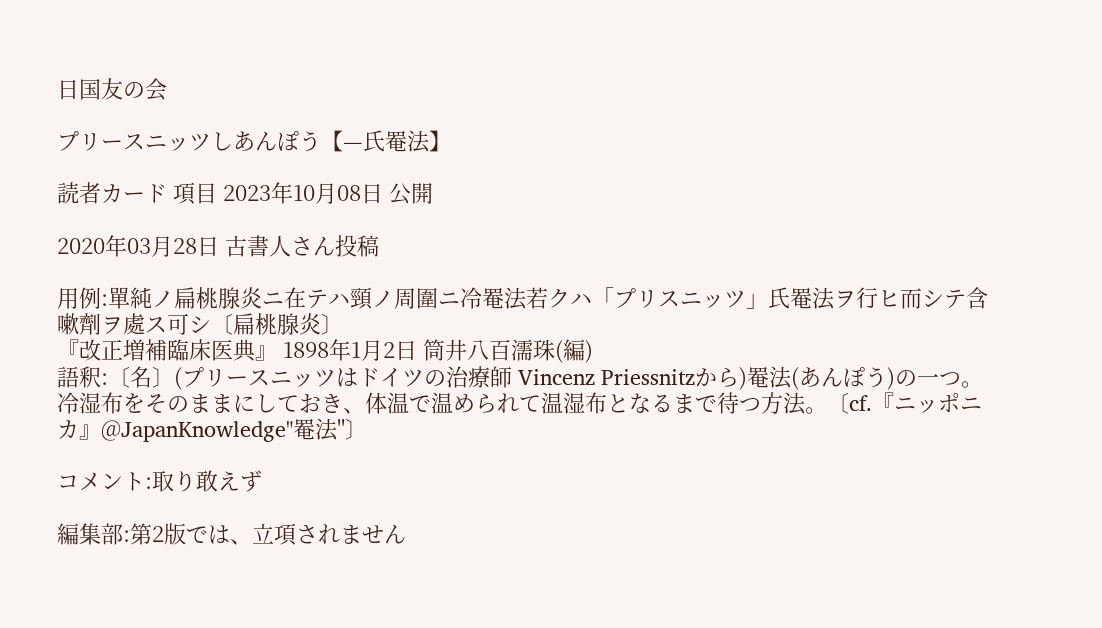日国友の会

プリースニッツしあんぽう【—氏罨法】

読者カード 項目 2023年10月08日 公開

2020年03月28日 古書人さん投稿

用例:單純ノ扁桃腺炎ニ在テハ頸ノ周圍ニ冷罨法若クハ「プリスニッツ」氏罨法ヲ行ヒ而シテ含嗽劑ヲ處ス可シ〔扁桃腺炎〕
『改正増補臨床医典』 1898年1月2日 筒井八百濡珠(編)
語釈:〔名〕(プリースニッツはドイツの治療師 Vincenz Priessnitzから)罨法(あんぽう)の一つ。冷湿布をそのままにしておき、体温で温められて温湿布となるまで待つ方法。〔cf.『ニッポニカ』@JapanKnowledge"罨法"〕

コメント:取り敢えず

編集部:第2版では、立項されません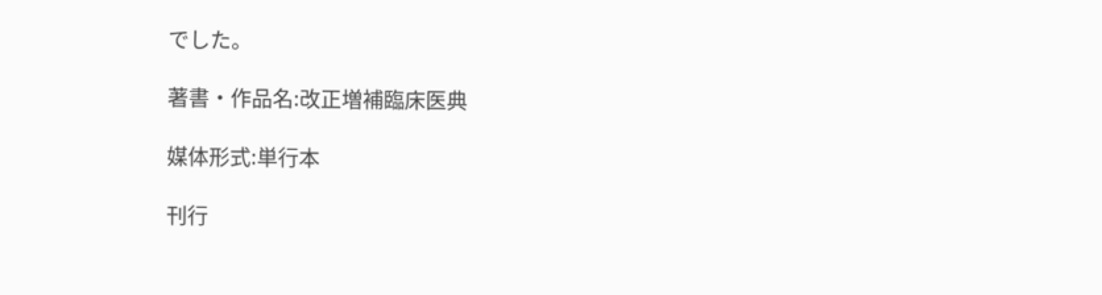でした。

著書・作品名:改正増補臨床医典

媒体形式:単行本

刊行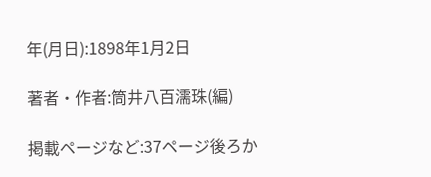年(月日):1898年1月2日

著者・作者:筒井八百濡珠(編)

掲載ページなど:37ページ後ろか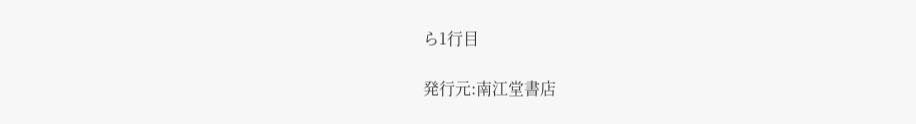ら1行目

発行元:南江堂書店